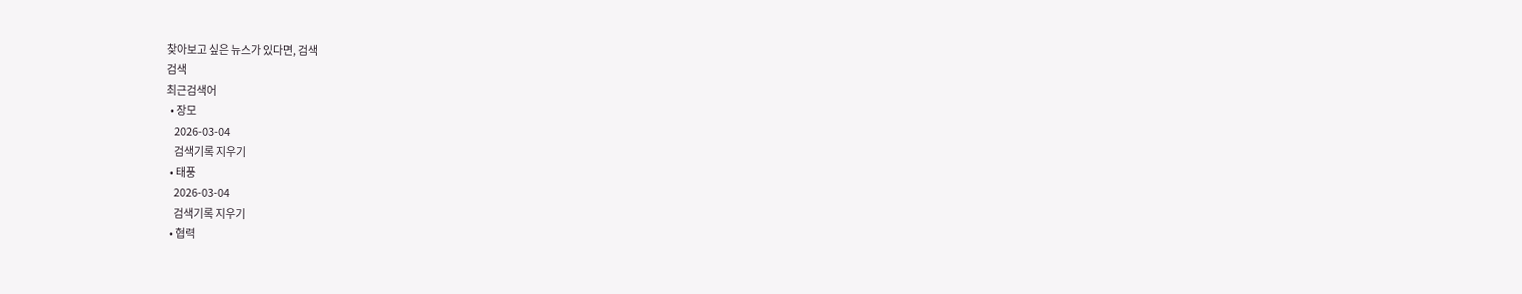찾아보고 싶은 뉴스가 있다면, 검색
검색
최근검색어
  • 장모
    2026-03-04
    검색기록 지우기
  • 태풍
    2026-03-04
    검색기록 지우기
  • 협력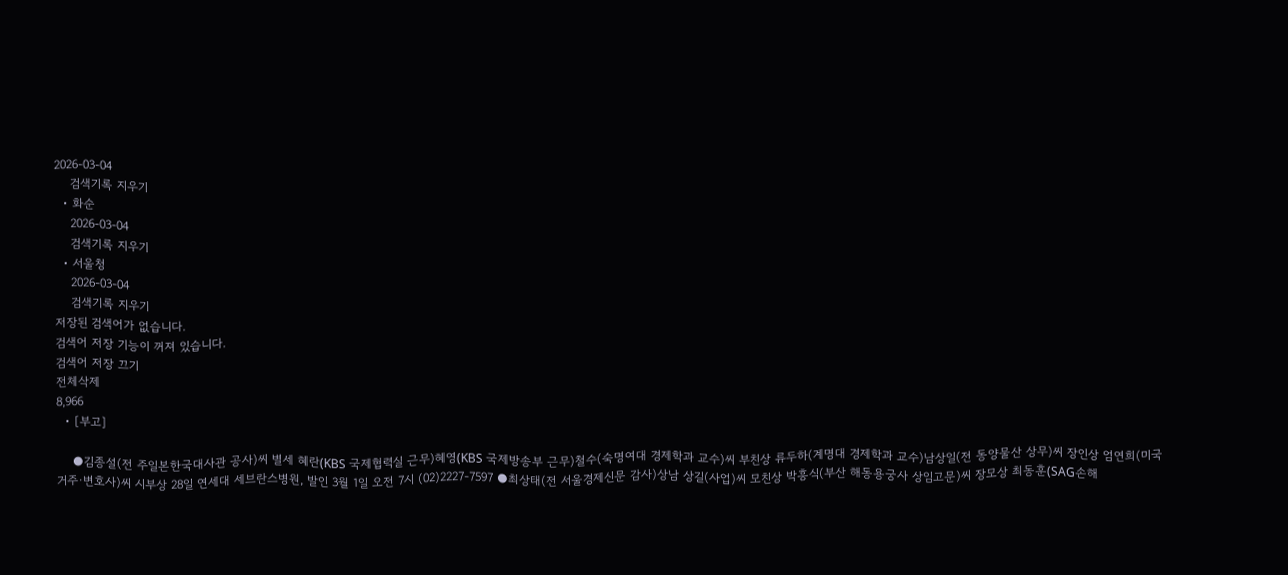2026-03-04
    검색기록 지우기
  • 화순
    2026-03-04
    검색기록 지우기
  • 서울청
    2026-03-04
    검색기록 지우기
저장된 검색어가 없습니다.
검색어 저장 기능이 꺼져 있습니다.
검색어 저장 끄기
전체삭제
8,966
  • [부고]

    ●김종설(전 주일본한국대사관 공사)씨 별세 혜란(KBS 국제협력실 근무)혜영(KBS 국제방송부 근무)철수(숙명여대 경제학과 교수)씨 부친상 류두하(계명대 경제학과 교수)남상일(전 동양물산 상무)씨 장인상 엄연희(미국 거주·변호사)씨 시부상 28일 연세대 세브란스병원, 발인 3월 1일 오전 7시 (02)2227-7597 ●최상태(전 서울경제신문 감사)상남 상길(사업)씨 모친상 박흥식(부산 해동용궁사 상임고문)씨 장모상 최동훈(SAG손해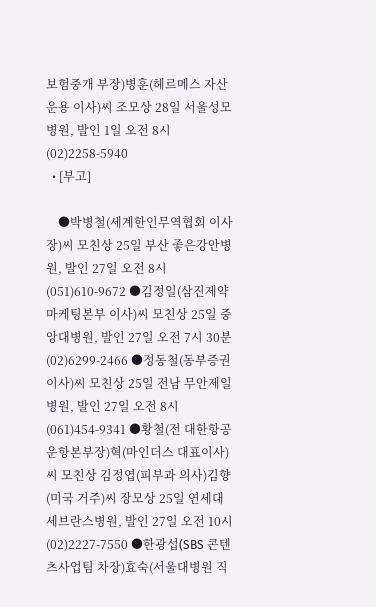보험중개 부장)병훈(헤르메스 자산운용 이사)씨 조모상 28일 서울성모병원, 발인 1일 오전 8시 (02)2258-5940
  • [부고]

    ●박병철(세계한인무역협회 이사장)씨 모친상 25일 부산 좋은강안병원, 발인 27일 오전 8시 (051)610-9672 ●김정일(삼진제약 마케팅본부 이사)씨 모친상 25일 중앙대병원, 발인 27일 오전 7시 30분 (02)6299-2466 ●정동철(동부증권 이사)씨 모친상 25일 전남 무안제일병원, 발인 27일 오전 8시 (061)454-9341 ●황철(전 대한항공 운항본부장)혁(마인더스 대표이사)씨 모친상 김정엽(피부과 의사)김향(미국 거주)씨 장모상 25일 연세대 세브란스병원, 발인 27일 오전 10시 (02)2227-7550 ●한광섭(SBS 콘텐츠사업팀 차장)효숙(서울대병원 직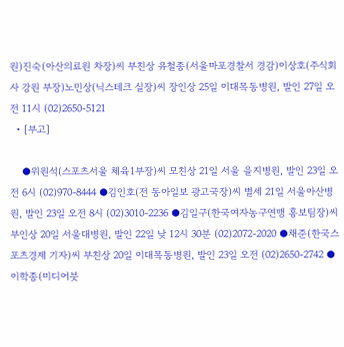원)진숙(아산의료원 차장)씨 부친상 유철종(서울마포경찰서 경감)이상호(주식회사 강원 부장)노민상(닉스테크 실장)씨 장인상 25일 이대목동병원, 발인 27일 오전 11시 (02)2650-5121
  • [부고]

    ●위원석(스포츠서울 체육1부장)씨 모친상 21일 서울 을지병원, 발인 23일 오전 6시 (02)970-8444 ●김인호(전 동아일보 광고국장)씨 별세 21일 서울아산병원, 발인 23일 오전 8시 (02)3010-2236 ●김일구(한국여자농구연맹 홍보팀장)씨 부인상 20일 서울대병원, 발인 22일 낮 12시 30분 (02)2072-2020 ●채준(한국스포츠경제 기자)씨 부친상 20일 이대목동병원, 발인 23일 오전 (02)2650-2742 ●이학종(미디어붓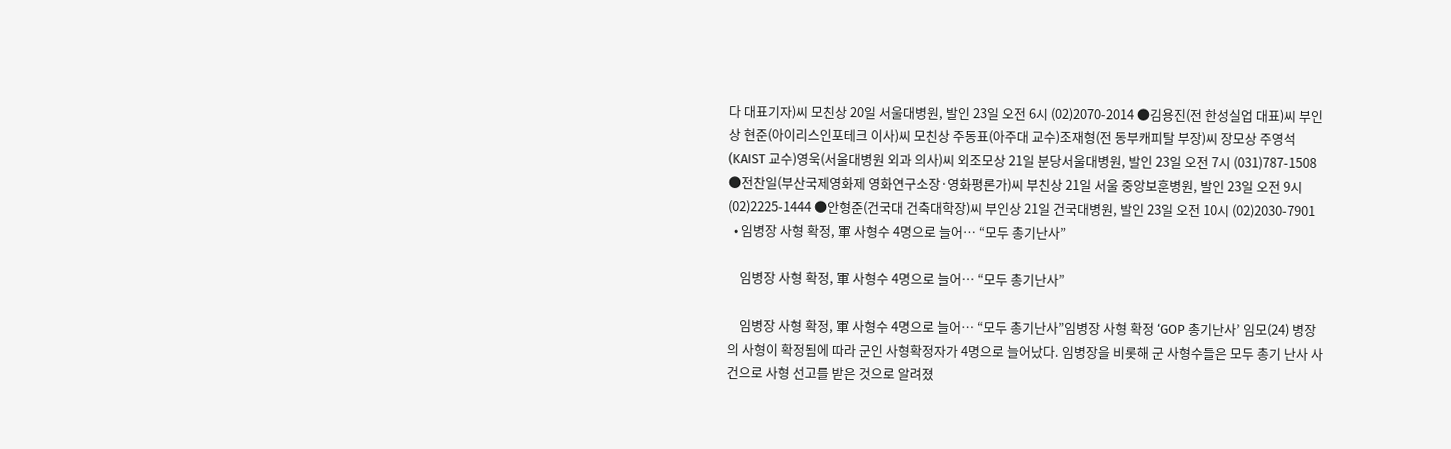다 대표기자)씨 모친상 20일 서울대병원, 발인 23일 오전 6시 (02)2070-2014 ●김용진(전 한성실업 대표)씨 부인상 현준(아이리스인포테크 이사)씨 모친상 주동표(아주대 교수)조재형(전 동부캐피탈 부장)씨 장모상 주영석(KAIST 교수)영욱(서울대병원 외과 의사)씨 외조모상 21일 분당서울대병원, 발인 23일 오전 7시 (031)787-1508 ●전찬일(부산국제영화제 영화연구소장·영화평론가)씨 부친상 21일 서울 중앙보훈병원, 발인 23일 오전 9시 (02)2225-1444 ●안형준(건국대 건축대학장)씨 부인상 21일 건국대병원, 발인 23일 오전 10시 (02)2030-7901
  • 임병장 사형 확정, 軍 사형수 4명으로 늘어… “모두 총기난사”

    임병장 사형 확정, 軍 사형수 4명으로 늘어… “모두 총기난사”

    임병장 사형 확정, 軍 사형수 4명으로 늘어… “모두 총기난사”임병장 사형 확정 ‘GOP 총기난사’ 임모(24) 병장의 사형이 확정됨에 따라 군인 사형확정자가 4명으로 늘어났다. 임병장을 비롯해 군 사형수들은 모두 총기 난사 사건으로 사형 선고를 받은 것으로 알려졌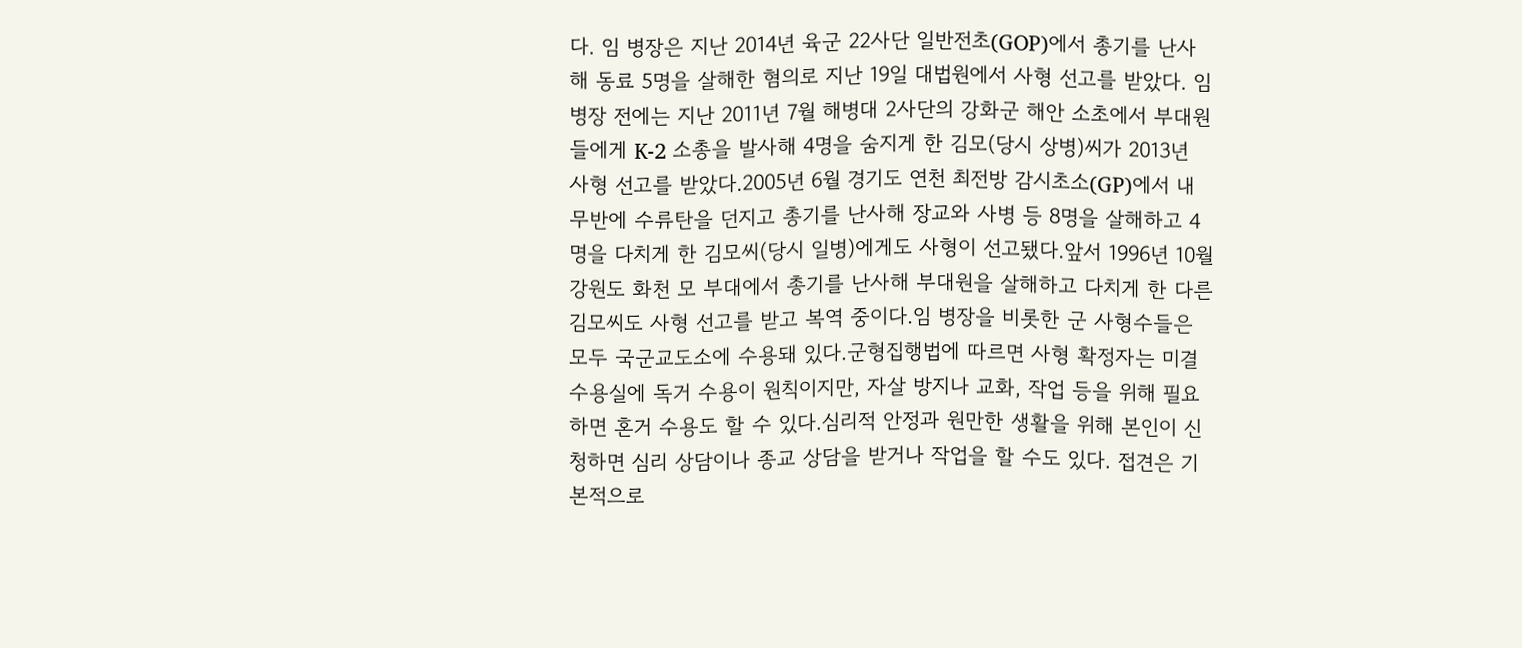다. 임 병장은 지난 2014년 육군 22사단 일반전초(GOP)에서 총기를 난사해 동료 5명을 살해한 혐의로 지난 19일 대법원에서 사형 선고를 받았다. 임 병장 전에는 지난 2011년 7월 해병대 2사단의 강화군 해안 소초에서 부대원들에게 K-2 소총을 발사해 4명을 숨지게 한 김모(당시 상병)씨가 2013년 사형 선고를 받았다.2005년 6월 경기도 연천 최전방 감시초소(GP)에서 내무반에 수류탄을 던지고 총기를 난사해 장교와 사병 등 8명을 살해하고 4명을 다치게 한 김모씨(당시 일병)에게도 사형이 선고됐다.앞서 1996년 10월 강원도 화천 모 부대에서 총기를 난사해 부대원을 살해하고 다치게 한 다른 김모씨도 사형 선고를 받고 복역 중이다.임 병장을 비롯한 군 사형수들은 모두 국군교도소에 수용돼 있다.군형집행법에 따르면 사형 확정자는 미결수용실에 독거 수용이 원칙이지만, 자살 방지나 교화, 작업 등을 위해 필요하면 혼거 수용도 할 수 있다.심리적 안정과 원만한 생활을 위해 본인이 신청하면 심리 상담이나 종교 상담을 받거나 작업을 할 수도 있다. 접견은 기본적으로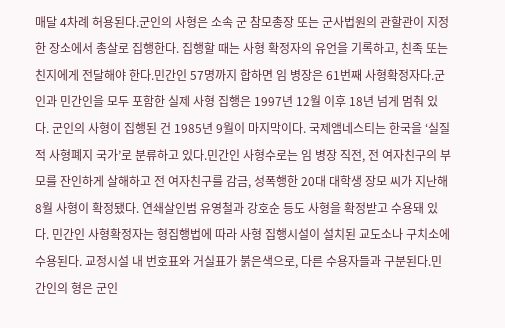매달 4차례 허용된다.군인의 사형은 소속 군 참모총장 또는 군사법원의 관할관이 지정한 장소에서 총살로 집행한다. 집행할 때는 사형 확정자의 유언을 기록하고, 친족 또는 친지에게 전달해야 한다.민간인 57명까지 합하면 임 병장은 61번째 사형확정자다.군인과 민간인을 모두 포함한 실제 사형 집행은 1997년 12월 이후 18년 넘게 멈춰 있다. 군인의 사형이 집행된 건 1985년 9월이 마지막이다. 국제앰네스티는 한국을 ‘실질적 사형폐지 국가’로 분류하고 있다.민간인 사형수로는 임 병장 직전, 전 여자친구의 부모를 잔인하게 살해하고 전 여자친구를 감금, 성폭행한 20대 대학생 장모 씨가 지난해 8월 사형이 확정됐다. 연쇄살인범 유영철과 강호순 등도 사형을 확정받고 수용돼 있다. 민간인 사형확정자는 형집행법에 따라 사형 집행시설이 설치된 교도소나 구치소에 수용된다. 교정시설 내 번호표와 거실표가 붉은색으로, 다른 수용자들과 구분된다.민간인의 형은 군인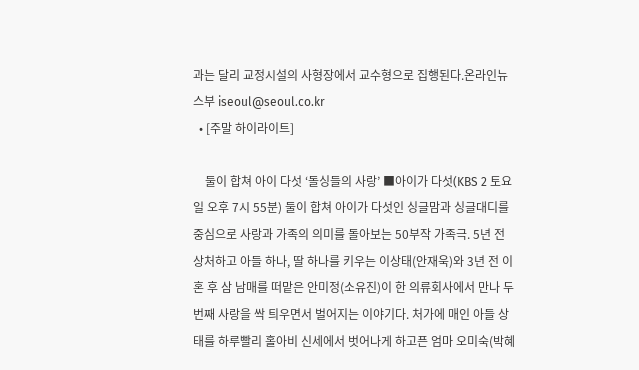과는 달리 교정시설의 사형장에서 교수형으로 집행된다.온라인뉴스부 iseoul@seoul.co.kr
  • [주말 하이라이트]

    둘이 합쳐 아이 다섯 ‘돌싱들의 사랑’ ■아이가 다섯(KBS 2 토요일 오후 7시 55분) 둘이 합쳐 아이가 다섯인 싱글맘과 싱글대디를 중심으로 사랑과 가족의 의미를 돌아보는 50부작 가족극. 5년 전 상처하고 아들 하나, 딸 하나를 키우는 이상태(안재욱)와 3년 전 이혼 후 삼 남매를 떠맡은 안미정(소유진)이 한 의류회사에서 만나 두 번째 사랑을 싹 틔우면서 벌어지는 이야기다. 처가에 매인 아들 상태를 하루빨리 홀아비 신세에서 벗어나게 하고픈 엄마 오미숙(박혜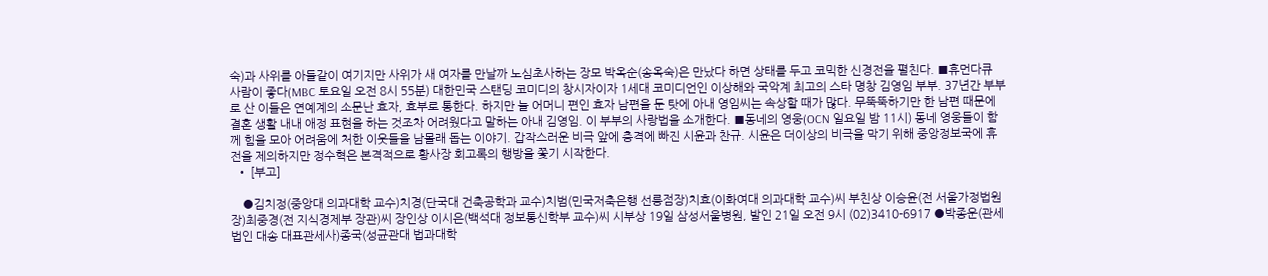숙)과 사위를 아들같이 여기지만 사위가 새 여자를 만날까 노심초사하는 장모 박옥순(송옥숙)은 만났다 하면 상태를 두고 코믹한 신경전을 펼친다. ■휴먼다큐 사람이 좋다(MBC 토요일 오전 8시 55분) 대한민국 스탠딩 코미디의 창시자이자 1세대 코미디언인 이상해와 국악계 최고의 스타 명창 김영임 부부. 37년간 부부로 산 이들은 연예계의 소문난 효자, 효부로 통한다. 하지만 늘 어머니 편인 효자 남편을 둔 탓에 아내 영임씨는 속상할 때가 많다. 무뚝뚝하기만 한 남편 때문에 결혼 생활 내내 애정 표현을 하는 것조차 어려웠다고 말하는 아내 김영임. 이 부부의 사랑법을 소개한다. ■동네의 영웅(OCN 일요일 밤 11시) 동네 영웅들이 함께 힘을 모아 어려움에 처한 이웃들을 남몰래 돕는 이야기. 갑작스러운 비극 앞에 충격에 빠진 시윤과 찬규. 시윤은 더이상의 비극을 막기 위해 중앙정보국에 휴전을 제의하지만 정수혁은 본격적으로 황사장 회고록의 행방을 쫓기 시작한다.
  • [부고]

    ●김치정(중앙대 의과대학 교수)치경(단국대 건축공학과 교수)치범(민국저축은행 선릉점장)치효(이화여대 의과대학 교수)씨 부친상 이승윤(전 서울가정법원장)최중경(전 지식경제부 장관)씨 장인상 이시은(백석대 정보통신학부 교수)씨 시부상 19일 삼성서울병원, 발인 21일 오전 9시 (02)3410-6917 ●박종운(관세법인 대송 대표관세사)종국(성균관대 법과대학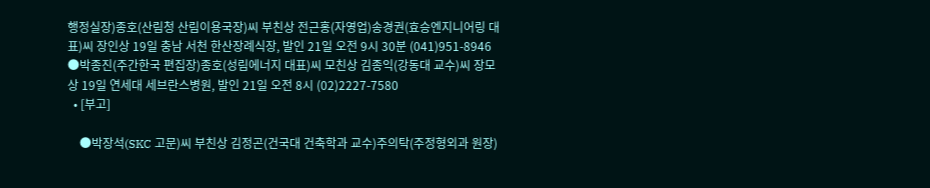행정실장)종호(산림청 산림이용국장)씨 부친상 전근홍(자영업)송경권(효승엔지니어링 대표)씨 장인상 19일 충남 서천 한산장례식장, 발인 21일 오전 9시 30분 (041)951-8946 ●박종진(주간한국 편집장)종호(성림에너지 대표)씨 모친상 김종익(강동대 교수)씨 장모상 19일 연세대 세브란스병원, 발인 21일 오전 8시 (02)2227-7580
  • [부고]

    ●박장석(SKC 고문)씨 부친상 김정곤(건국대 건축학과 교수)주의탁(주정형외과 원장)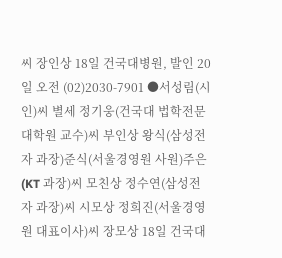씨 장인상 18일 건국대병원, 발인 20일 오전 (02)2030-7901 ●서성림(시인)씨 별세 정기웅(건국대 법학전문대학원 교수)씨 부인상 왕식(삼성전자 과장)준식(서울경영원 사원)주은(KT 과장)씨 모친상 정수연(삼성전자 과장)씨 시모상 정희진(서울경영원 대표이사)씨 장모상 18일 건국대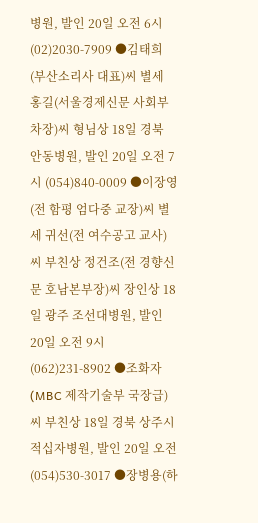병원, 발인 20일 오전 6시 (02)2030-7909 ●김태희(부산소리사 대표)씨 별세 홍길(서울경제신문 사회부 차장)씨 형님상 18일 경북 안동병원, 발인 20일 오전 7시 (054)840-0009 ●이장영(전 함평 엄다중 교장)씨 별세 귀선(전 여수공고 교사)씨 부친상 정건조(전 경향신문 호남본부장)씨 장인상 18일 광주 조선대병원, 발인 20일 오전 9시 (062)231-8902 ●조화자(MBC 제작기술부 국장급)씨 부친상 18일 경북 상주시 적십자병원, 발인 20일 오전 (054)530-3017 ●장병용(하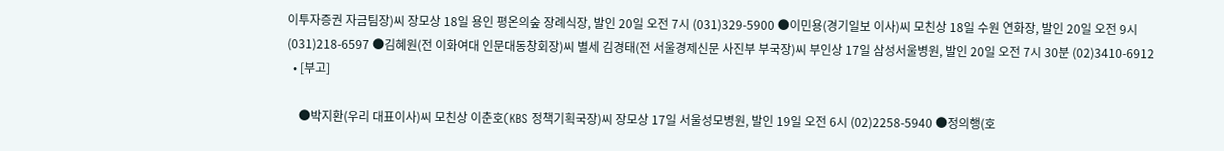이투자증권 자금팀장)씨 장모상 18일 용인 평온의숲 장례식장, 발인 20일 오전 7시 (031)329-5900 ●이민용(경기일보 이사)씨 모친상 18일 수원 연화장, 발인 20일 오전 9시 (031)218-6597 ●김혜원(전 이화여대 인문대동창회장)씨 별세 김경태(전 서울경제신문 사진부 부국장)씨 부인상 17일 삼성서울병원, 발인 20일 오전 7시 30분 (02)3410-6912
  • [부고]

    ●박지환(우리 대표이사)씨 모친상 이춘호(KBS 정책기획국장)씨 장모상 17일 서울성모병원, 발인 19일 오전 6시 (02)2258-5940 ●정의행(호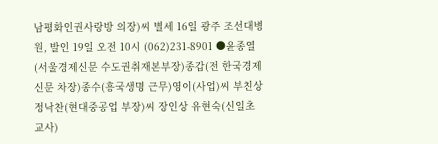남평화인권사랑방 의장)씨 별세 16일 광주 조선대병원, 발인 19일 오전 10시 (062)231-8901 ●윤종열(서울경제신문 수도권취재본부장)종갑(전 한국경제신문 차장)종수(흥국생명 근무)영이(사업)씨 부친상 정낙찬(현대중공업 부장)씨 장인상 유현숙(신일초 교사)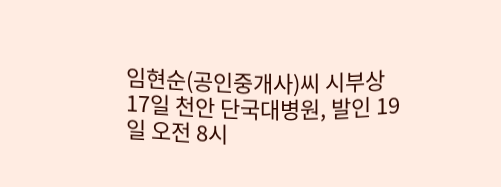임현순(공인중개사)씨 시부상 17일 천안 단국대병원, 발인 19일 오전 8시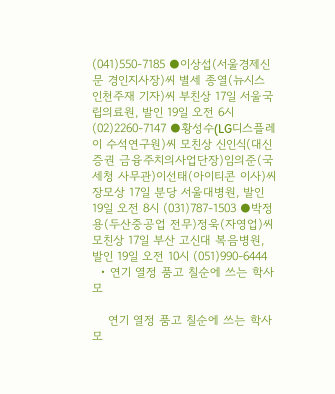(041)550-7185 ●이상섭(서울경제신문 경인지사장)씨 별세 종열(뉴시스 인천주재 기자)씨 부친상 17일 서울국립의료원, 발인 19일 오전 6시 (02)2260-7147 ●황성수(LG디스플레이 수석연구원)씨 모친상 신인식(대신증권 금융주치의사업단장)임의준(국세청 사무관)이선태(아이티콘 이사)씨 장모상 17일 분당 서울대병원, 발인 19일 오전 8시 (031)787-1503 ●박정용(두산중공업 전무)정욱(자영업)씨 모친상 17일 부산 고신대 복음병원, 발인 19일 오전 10시 (051)990-6444
  • 연기 열정 품고 칠순에 쓰는 학사모

    연기 열정 품고 칠순에 쓰는 학사모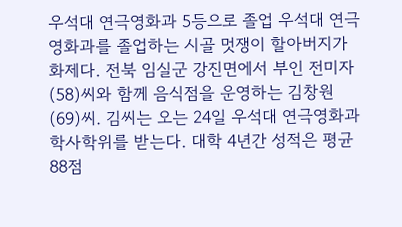우석대 연극영화과 5등으로 졸업 우석대 연극영화과를 졸업하는 시골 멋쟁이 할아버지가 화제다. 전북 임실군 강진면에서 부인 전미자(58)씨와 함께 음식점을 운영하는 김창원(69)씨. 김씨는 오는 24일 우석대 연극영화과 학사학위를 받는다. 대학 4년간 성적은 평균 88점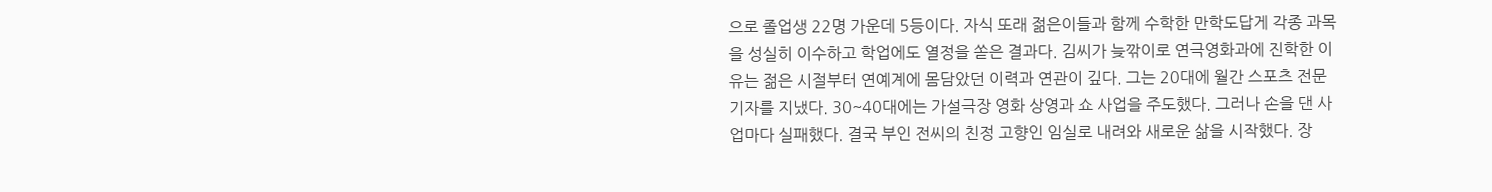으로 졸업생 22명 가운데 5등이다. 자식 또래 젊은이들과 함께 수학한 만학도답게 각종 과목을 성실히 이수하고 학업에도 열정을 쏟은 결과다. 김씨가 늦깎이로 연극영화과에 진학한 이유는 젊은 시절부터 연예계에 몸담았던 이력과 연관이 깊다. 그는 20대에 월간 스포츠 전문 기자를 지냈다. 30~40대에는 가설극장 영화 상영과 쇼 사업을 주도했다. 그러나 손을 댄 사업마다 실패했다. 결국 부인 전씨의 친정 고향인 임실로 내려와 새로운 삶을 시작했다. 장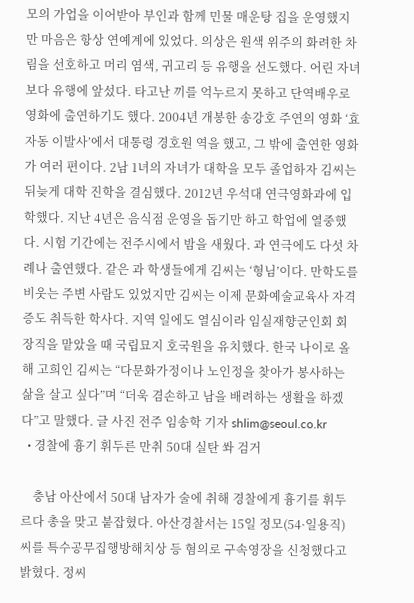모의 가업을 이어받아 부인과 함께 민물 매운탕 집을 운영했지만 마음은 항상 연예계에 있었다. 의상은 원색 위주의 화려한 차림을 선호하고 머리 염색, 귀고리 등 유행을 선도했다. 어린 자녀보다 유행에 앞섰다. 타고난 끼를 억누르지 못하고 단역배우로 영화에 출연하기도 했다. 2004년 개봉한 송강호 주연의 영화 ‘효자동 이발사’에서 대통령 경호원 역을 했고, 그 밖에 출연한 영화가 여러 편이다. 2남 1녀의 자녀가 대학을 모두 졸업하자 김씨는 뒤늦게 대학 진학을 결심했다. 2012년 우석대 연극영화과에 입학했다. 지난 4년은 음식점 운영을 돕기만 하고 학업에 열중했다. 시험 기간에는 전주시에서 밤을 새웠다. 과 연극에도 다섯 차례나 출연했다. 같은 과 학생들에게 김씨는 ‘형님’이다. 만학도를 비웃는 주변 사람도 있었지만 김씨는 이제 문화예술교육사 자격증도 취득한 학사다. 지역 일에도 열심이라 임실재향군인회 회장직을 맡았을 때 국립묘지 호국원을 유치했다. 한국 나이로 올해 고희인 김씨는 “다문화가정이나 노인정을 찾아가 봉사하는 삶을 살고 싶다”며 “더욱 겸손하고 남을 배려하는 생활을 하겠다”고 말했다. 글 사진 전주 임송학 기자 shlim@seoul.co.kr
  • 경찰에 흉기 휘두른 만취 50대 실탄 쏴 검거

    충남 아산에서 50대 남자가 술에 취해 경찰에게 흉기를 휘두르다 총을 맞고 붙잡혔다. 아산경찰서는 15일 정모(54·일용직)씨를 특수공무집행방해치상 등 혐의로 구속영장을 신청했다고 밝혔다. 정씨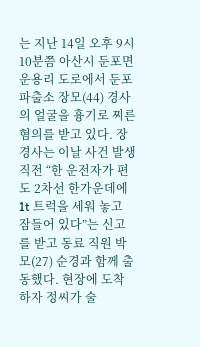는 지난 14일 오후 9시 10분쯤 아산시 둔포면 운용리 도로에서 둔포파출소 장모(44) 경사의 얼굴을 흉기로 찌른 혐의를 받고 있다. 장 경사는 이날 사건 발생 직전 “한 운전자가 편도 2차선 한가운데에 1t 트럭을 세워 놓고 잠들어 있다”는 신고를 받고 동료 직원 박모(27) 순경과 함께 출동했다. 현장에 도착하자 정씨가 술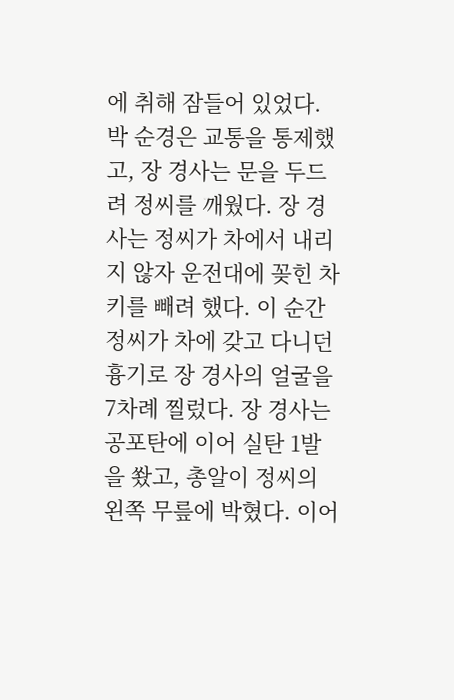에 취해 잠들어 있었다. 박 순경은 교통을 통제했고, 장 경사는 문을 두드려 정씨를 깨웠다. 장 경사는 정씨가 차에서 내리지 않자 운전대에 꽂힌 차 키를 빼려 했다. 이 순간 정씨가 차에 갖고 다니던 흉기로 장 경사의 얼굴을 7차례 찔렀다. 장 경사는 공포탄에 이어 실탄 1발을 쐈고, 총알이 정씨의 왼쪽 무릎에 박혔다. 이어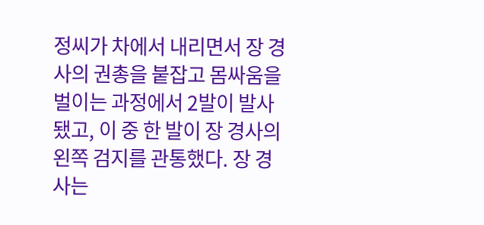정씨가 차에서 내리면서 장 경사의 권총을 붙잡고 몸싸움을 벌이는 과정에서 2발이 발사됐고, 이 중 한 발이 장 경사의 왼쪽 검지를 관통했다. 장 경사는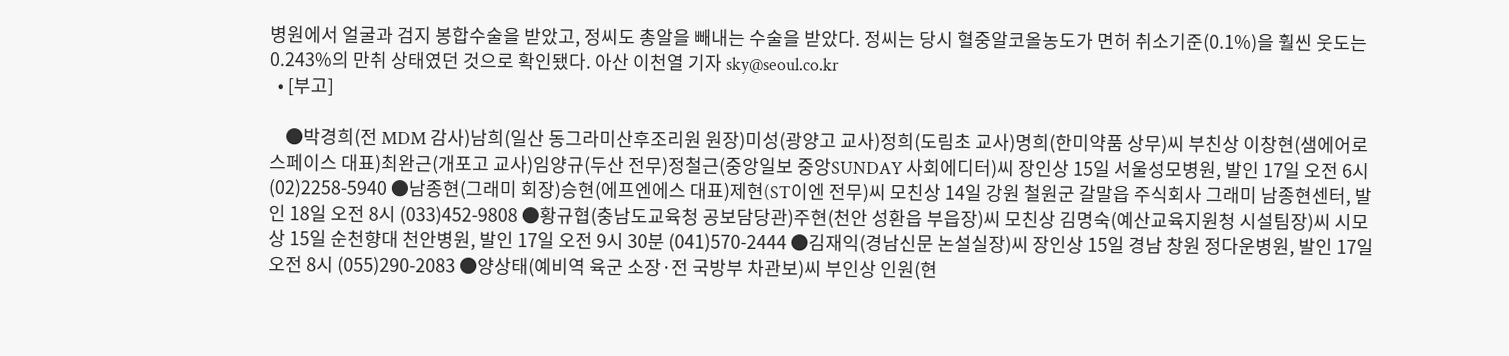병원에서 얼굴과 검지 봉합수술을 받았고, 정씨도 총알을 빼내는 수술을 받았다. 정씨는 당시 혈중알코올농도가 면허 취소기준(0.1%)을 훨씬 웃도는 0.243%의 만취 상태였던 것으로 확인됐다. 아산 이천열 기자 sky@seoul.co.kr
  • [부고]

    ●박경희(전 MDM 감사)남희(일산 동그라미산후조리원 원장)미성(광양고 교사)정희(도림초 교사)명희(한미약품 상무)씨 부친상 이창현(샘에어로스페이스 대표)최완근(개포고 교사)임양규(두산 전무)정철근(중앙일보 중앙SUNDAY 사회에디터)씨 장인상 15일 서울성모병원, 발인 17일 오전 6시 (02)2258-5940 ●남종현(그래미 회장)승현(에프엔에스 대표)제현(ST이엔 전무)씨 모친상 14일 강원 철원군 갈말읍 주식회사 그래미 남종현센터, 발인 18일 오전 8시 (033)452-9808 ●황규협(충남도교육청 공보담당관)주현(천안 성환읍 부읍장)씨 모친상 김명숙(예산교육지원청 시설팀장)씨 시모상 15일 순천향대 천안병원, 발인 17일 오전 9시 30분 (041)570-2444 ●김재익(경남신문 논설실장)씨 장인상 15일 경남 창원 정다운병원, 발인 17일 오전 8시 (055)290-2083 ●양상태(예비역 육군 소장·전 국방부 차관보)씨 부인상 인원(현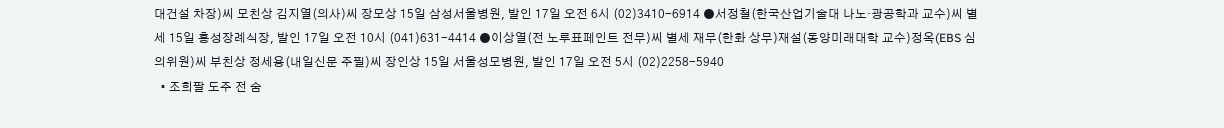대건설 차장)씨 모친상 김지열(의사)씨 장모상 15일 삼성서울병원, 발인 17일 오전 6시 (02)3410-6914 ●서정철(한국산업기술대 나노·광공학과 교수)씨 별세 15일 홍성장례식장, 발인 17일 오전 10시 (041)631-4414 ●이상열(전 노루표페인트 전무)씨 별세 재무(한화 상무)재설(동양미래대학 교수)정옥(EBS 심의위원)씨 부친상 정세용(내일신문 주필)씨 장인상 15일 서울성모병원, 발인 17일 오전 5시 (02)2258-5940
  • 조희팔 도주 전 숨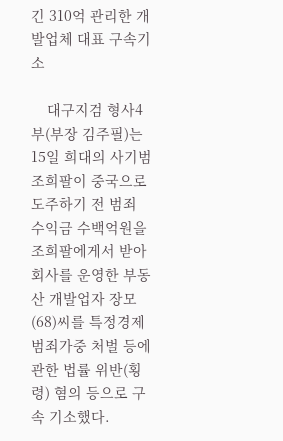긴 310억 관리한 개발업체 대표 구속기소

    대구지검 형사4부(부장 김주필)는 15일 희대의 사기범 조희팔이 중국으로 도주하기 전 범죄 수익금 수백억원을 조희팔에게서 받아 회사를 운영한 부동산 개발업자 장모(68)씨를 특정경제범죄가중 처벌 등에 관한 법률 위반(횡령) 혐의 등으로 구속 기소했다.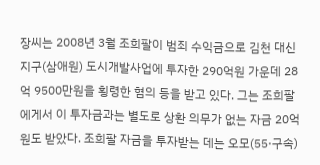장씨는 2008년 3월 조희팔이 범죄 수익금으로 김천 대신지구(삼애원) 도시개발사업에 투자한 290억원 가운데 28억 9500만원을 횡령한 혐의 등을 받고 있다. 그는 조희팔에게서 이 투자금과는 별도로 상환 의무가 없는 자금 20억원도 받았다. 조희팔 자금을 투자받는 데는 오모(55·구속)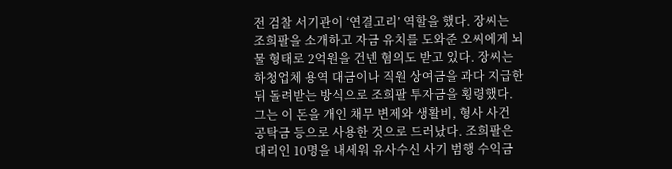전 검찰 서기관이 ‘연결고리’ 역할을 했다. 장씨는 조희팔을 소개하고 자금 유치를 도와준 오씨에게 뇌물 형태로 2억원을 건넨 혐의도 받고 있다. 장씨는 하청업체 용역 대금이나 직원 상여금을 과다 지급한 뒤 돌려받는 방식으로 조희팔 투자금을 횡령했다. 그는 이 돈을 개인 채무 변제와 생활비, 형사 사건 공탁금 등으로 사용한 것으로 드러났다. 조희팔은 대리인 10명을 내세워 유사수신 사기 범행 수익금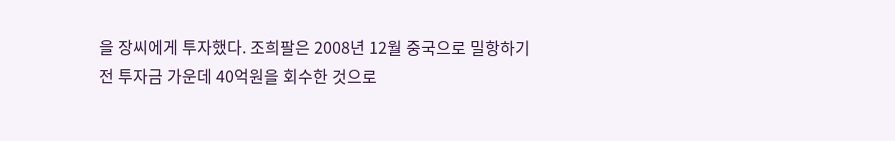을 장씨에게 투자했다. 조희팔은 2008년 12월 중국으로 밀항하기 전 투자금 가운데 40억원을 회수한 것으로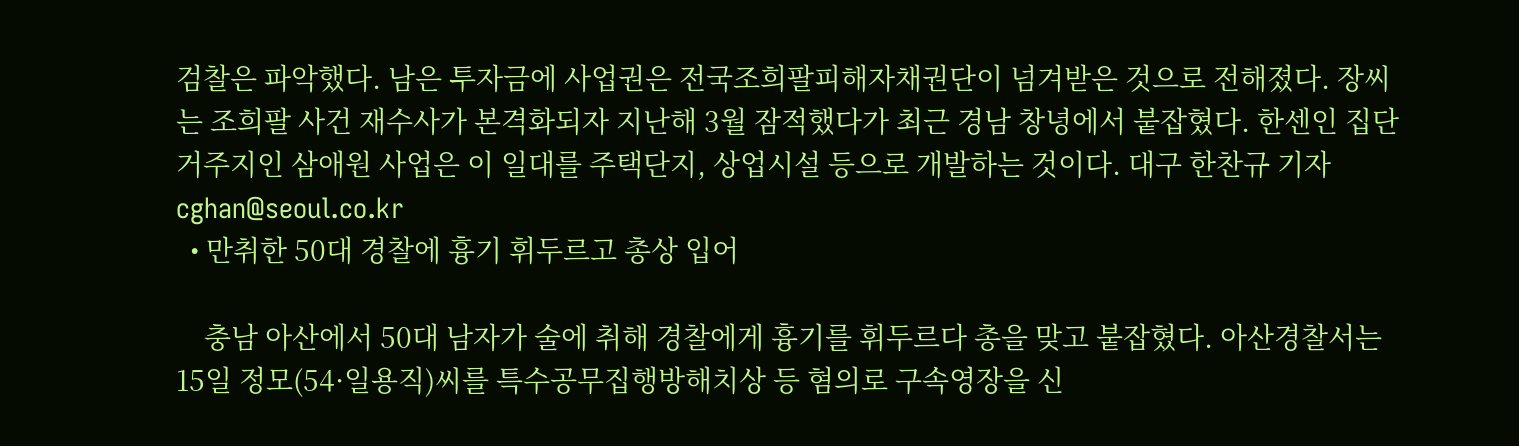검찰은 파악했다. 남은 투자금에 사업권은 전국조희팔피해자채권단이 넘겨받은 것으로 전해졌다. 장씨는 조희팔 사건 재수사가 본격화되자 지난해 3월 잠적했다가 최근 경남 창녕에서 붙잡혔다. 한센인 집단 거주지인 삼애원 사업은 이 일대를 주택단지, 상업시설 등으로 개발하는 것이다. 대구 한찬규 기자 cghan@seoul.co.kr
  • 만취한 50대 경찰에 흉기 휘두르고 총상 입어

    충남 아산에서 50대 남자가 술에 취해 경찰에게 흉기를 휘두르다 총을 맞고 붙잡혔다. 아산경찰서는 15일 정모(54·일용직)씨를 특수공무집행방해치상 등 혐의로 구속영장을 신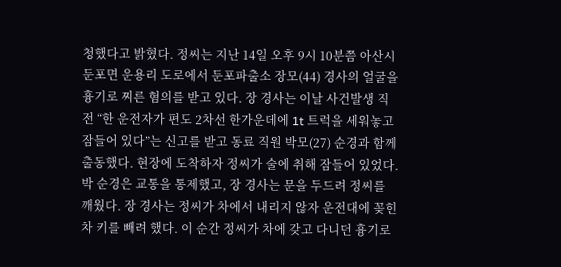청했다고 밝혔다. 정씨는 지난 14일 오후 9시 10분쯤 아산시 둔포면 운용리 도로에서 둔포파출소 장모(44) 경사의 얼굴을 흉기로 찌른 혐의를 받고 있다. 장 경사는 이날 사건발생 직전 “한 운전자가 편도 2차선 한가운데에 1t 트럭을 세워놓고 잠들어 있다”는 신고를 받고 동료 직원 박모(27) 순경과 함께 출동했다. 현장에 도착하자 정씨가 술에 취해 잠들어 있었다. 박 순경은 교통을 통제했고, 장 경사는 문을 두드려 정씨를 깨웠다. 장 경사는 정씨가 차에서 내리지 않자 운전대에 꽂힌 차 키를 빼려 했다. 이 순간 정씨가 차에 갖고 다니던 흉기로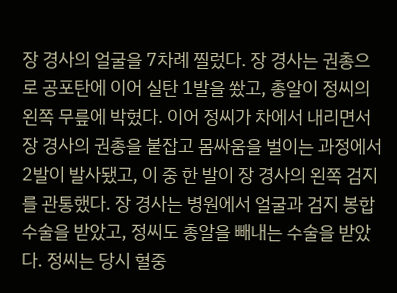장 경사의 얼굴을 7차례 찔렀다. 장 경사는 권총으로 공포탄에 이어 실탄 1발을 쐈고, 총알이 정씨의 왼쪽 무릎에 박혔다. 이어 정씨가 차에서 내리면서 장 경사의 권총을 붙잡고 몸싸움을 벌이는 과정에서 2발이 발사됐고, 이 중 한 발이 장 경사의 왼쪽 검지를 관통했다. 장 경사는 병원에서 얼굴과 검지 봉합수술을 받았고, 정씨도 총알을 빼내는 수술을 받았다. 정씨는 당시 혈중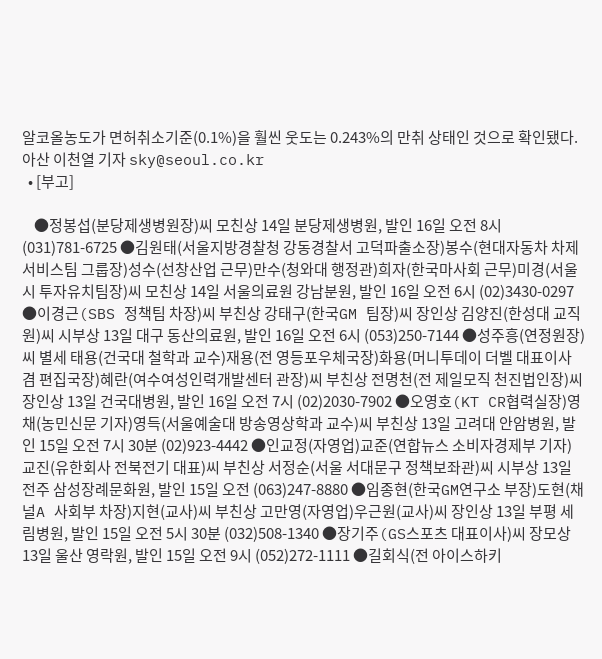알코올농도가 면허취소기준(0.1%)을 훨씬 웃도는 0.243%의 만취 상태인 것으로 확인됐다. 아산 이천열 기자 sky@seoul.co.kr
  • [부고]

    ●정봉섭(분당제생병원장)씨 모친상 14일 분당제생병원, 발인 16일 오전 8시 (031)781-6725 ●김원태(서울지방경찰청 강동경찰서 고덕파출소장)봉수(현대자동차 차제서비스팀 그룹장)성수(선창산업 근무)만수(청와대 행정관)희자(한국마사회 근무)미경(서울시 투자유치팀장)씨 모친상 14일 서울의료원 강남분원, 발인 16일 오전 6시 (02)3430-0297 ●이경근(SBS 정책팀 차장)씨 부친상 강태구(한국GM 팀장)씨 장인상 김양진(한성대 교직원)씨 시부상 13일 대구 동산의료원, 발인 16일 오전 6시 (053)250-7144 ●성주흥(연정원장)씨 별세 태용(건국대 철학과 교수)재용(전 영등포우체국장)화용(머니투데이 더벨 대표이사 겸 편집국장)혜란(여수여성인력개발센터 관장)씨 부친상 전명천(전 제일모직 천진법인장)씨 장인상 13일 건국대병원, 발인 16일 오전 7시 (02)2030-7902 ●오영호(KT CR협력실장)영채(농민신문 기자)영득(서울예술대 방송영상학과 교수)씨 부친상 13일 고려대 안암병원, 발인 15일 오전 7시 30분 (02)923-4442 ●인교정(자영업)교준(연합뉴스 소비자경제부 기자)교진(유한회사 전북전기 대표)씨 부친상 서정순(서울 서대문구 정책보좌관)씨 시부상 13일 전주 삼성장례문화원, 발인 15일 오전 (063)247-8880 ●임종현(한국GM연구소 부장)도현(채널A 사회부 차장)지현(교사)씨 부친상 고만영(자영업)우근원(교사)씨 장인상 13일 부평 세림병원, 발인 15일 오전 5시 30분 (032)508-1340 ●장기주(GS스포츠 대표이사)씨 장모상 13일 울산 영락원, 발인 15일 오전 9시 (052)272-1111 ●길회식(전 아이스하키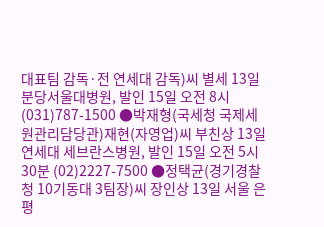대표팀 감독·전 연세대 감독)씨 별세 13일 분당서울대병원, 발인 15일 오전 8시 (031)787-1500 ●박재형(국세청 국제세원관리담당관)재현(자영업)씨 부친상 13일 연세대 세브란스병원, 발인 15일 오전 5시 30분 (02)2227-7500 ●정택균(경기경찰청 10기동대 3팀장)씨 장인상 13일 서울 은평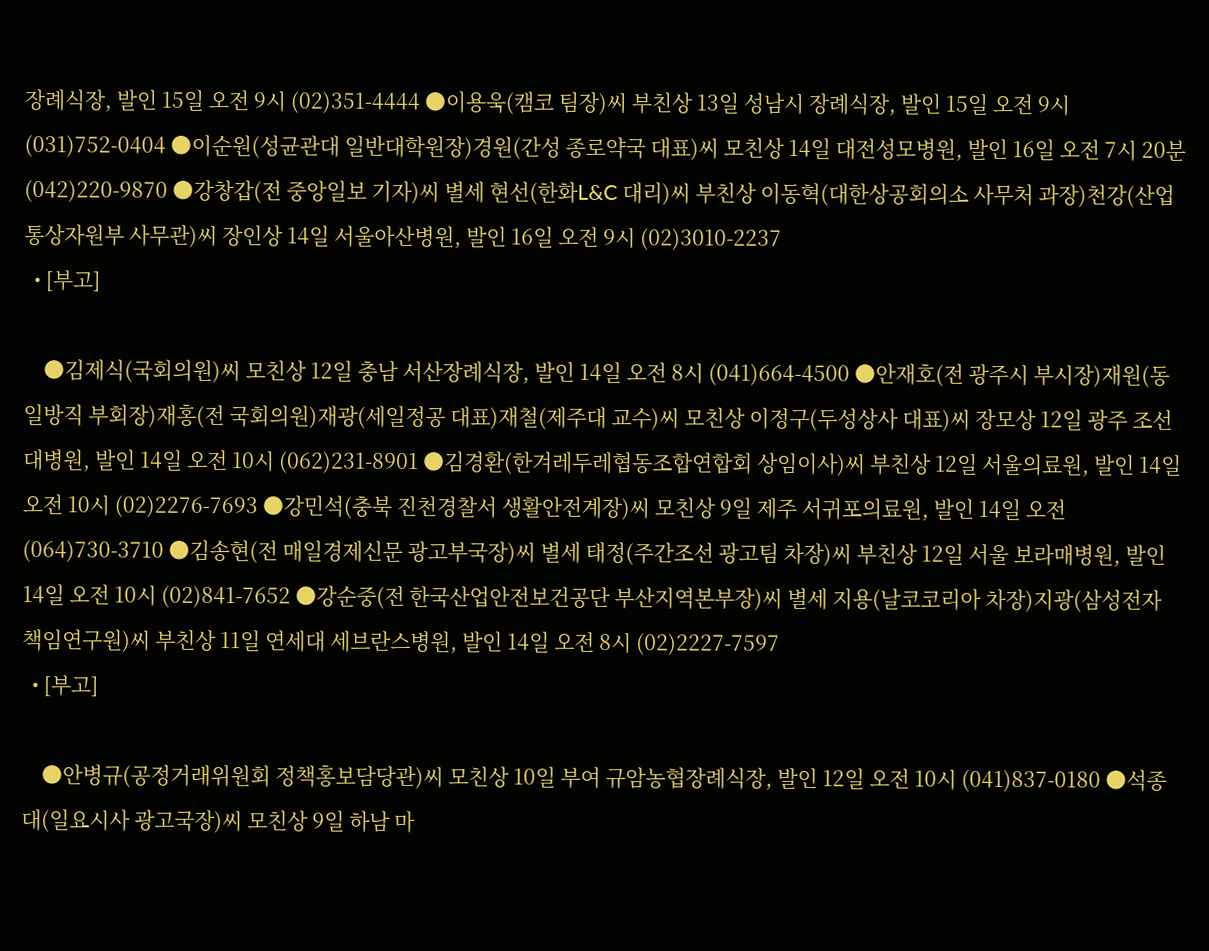장례식장, 발인 15일 오전 9시 (02)351-4444 ●이용욱(캠코 팀장)씨 부친상 13일 성남시 장례식장, 발인 15일 오전 9시 (031)752-0404 ●이순원(성균관대 일반대학원장)경원(간성 종로약국 대표)씨 모친상 14일 대전성모병원, 발인 16일 오전 7시 20분 (042)220-9870 ●강창갑(전 중앙일보 기자)씨 별세 현선(한화L&C 대리)씨 부친상 이동혁(대한상공회의소 사무처 과장)천강(산업통상자원부 사무관)씨 장인상 14일 서울아산병원, 발인 16일 오전 9시 (02)3010-2237
  • [부고]

    ●김제식(국회의원)씨 모친상 12일 충남 서산장례식장, 발인 14일 오전 8시 (041)664-4500 ●안재호(전 광주시 부시장)재원(동일방직 부회장)재홍(전 국회의원)재광(세일정공 대표)재철(제주대 교수)씨 모친상 이정구(두성상사 대표)씨 장모상 12일 광주 조선대병원, 발인 14일 오전 10시 (062)231-8901 ●김경환(한겨레두레협동조합연합회 상임이사)씨 부친상 12일 서울의료원, 발인 14일 오전 10시 (02)2276-7693 ●강민석(충북 진천경찰서 생활안전계장)씨 모친상 9일 제주 서귀포의료원, 발인 14일 오전 (064)730-3710 ●김송현(전 매일경제신문 광고부국장)씨 별세 태정(주간조선 광고팀 차장)씨 부친상 12일 서울 보라매병원, 발인 14일 오전 10시 (02)841-7652 ●강순중(전 한국산업안전보건공단 부산지역본부장)씨 별세 지용(날코코리아 차장)지광(삼성전자 책임연구원)씨 부친상 11일 연세대 세브란스병원, 발인 14일 오전 8시 (02)2227-7597
  • [부고]

    ●안병규(공정거래위원회 정책홍보담당관)씨 모친상 10일 부여 규암농협장례식장, 발인 12일 오전 10시 (041)837-0180 ●석종대(일요시사 광고국장)씨 모친상 9일 하남 마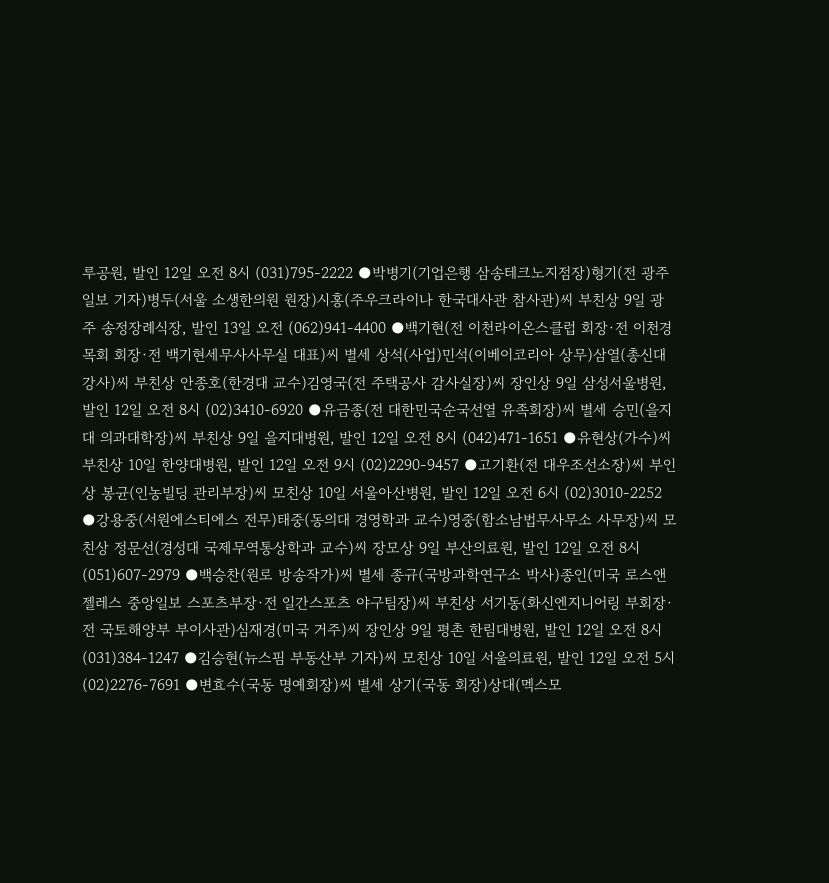루공원, 발인 12일 오전 8시 (031)795-2222 ●박병기(기업은행 삼송테크노지점장)형기(전 광주일보 기자)병두(서울 소생한의원 원장)시홍(주우크라이나 한국대사관 참사관)씨 부친상 9일 광주 송정장례식장, 발인 13일 오전 (062)941-4400 ●백기현(전 이천라이온스클럽 회장·전 이천경목회 회장·전 백기현세무사사무실 대표)씨 별세 상석(사업)민석(이베이코리아 상무)삼열(총신대 강사)씨 부친상 안종호(한경대 교수)김영국(전 주택공사 감사실장)씨 장인상 9일 삼성서울병원, 발인 12일 오전 8시 (02)3410-6920 ●유금종(전 대한민국순국선열 유족회장)씨 별세 승민(을지대 의과대학장)씨 부친상 9일 을지대병원, 발인 12일 오전 8시 (042)471-1651 ●유현상(가수)씨 부친상 10일 한양대병원, 발인 12일 오전 9시 (02)2290-9457 ●고기환(전 대우조선소장)씨 부인상 봉균(인농빌딩 관리부장)씨 모친상 10일 서울아산병원, 발인 12일 오전 6시 (02)3010-2252 ●강용중(서원에스티에스 전무)태중(동의대 경영학과 교수)영중(함소남법무사무소 사무장)씨 모친상 정문선(경성대 국제무역통상학과 교수)씨 장모상 9일 부산의료원, 발인 12일 오전 8시 (051)607-2979 ●백승찬(원로 방송작가)씨 별세 종규(국방과학연구소 박사)종인(미국 로스앤젤레스 중앙일보 스포츠부장·전 일간스포츠 야구팀장)씨 부친상 서기동(화신엔지니어링 부회장·전 국토해양부 부이사관)심재경(미국 거주)씨 장인상 9일 평촌 한림대병원, 발인 12일 오전 8시 (031)384-1247 ●김승현(뉴스핌 부동산부 기자)씨 모친상 10일 서울의료원, 발인 12일 오전 5시 (02)2276-7691 ●변효수(국동 명예회장)씨 별세 상기(국동 회장)상대(멕스모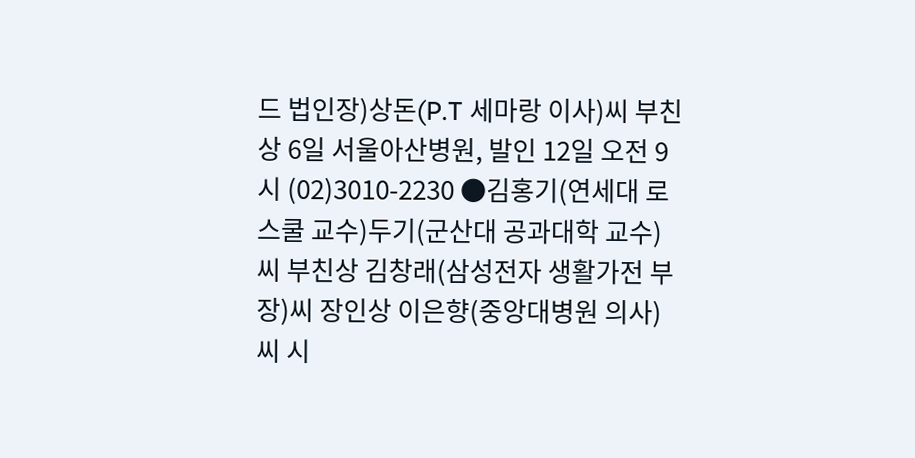드 법인장)상돈(P.T 세마랑 이사)씨 부친상 6일 서울아산병원, 발인 12일 오전 9시 (02)3010-2230 ●김홍기(연세대 로스쿨 교수)두기(군산대 공과대학 교수)씨 부친상 김창래(삼성전자 생활가전 부장)씨 장인상 이은향(중앙대병원 의사)씨 시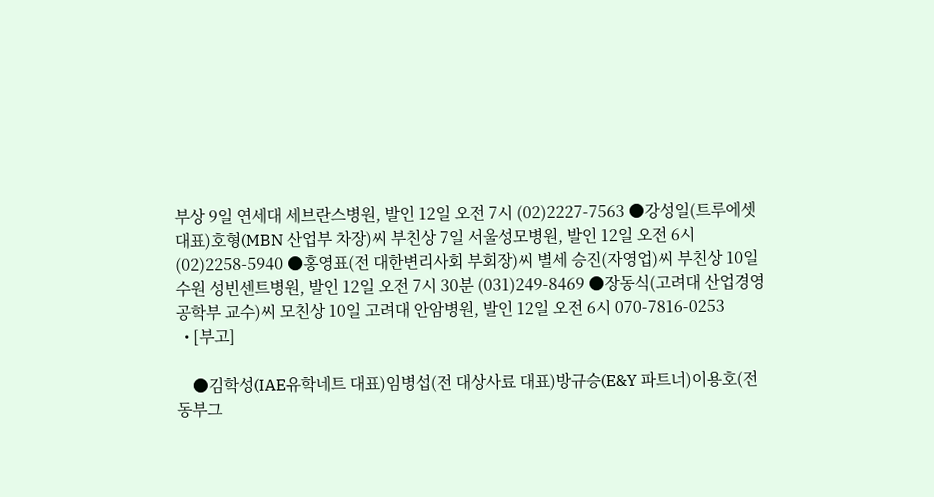부상 9일 연세대 세브란스병원, 발인 12일 오전 7시 (02)2227-7563 ●강성일(트루에셋 대표)호형(MBN 산업부 차장)씨 부친상 7일 서울성모병원, 발인 12일 오전 6시 (02)2258-5940 ●홍영표(전 대한변리사회 부회장)씨 별세 승진(자영업)씨 부친상 10일 수원 성빈센트병원, 발인 12일 오전 7시 30분 (031)249-8469 ●장동식(고려대 산업경영공학부 교수)씨 모친상 10일 고려대 안암병원, 발인 12일 오전 6시 070-7816-0253
  • [부고]

    ●김학성(IAE유학네트 대표)임병섭(전 대상사료 대표)방규승(E&Y 파트너)이용호(전 동부그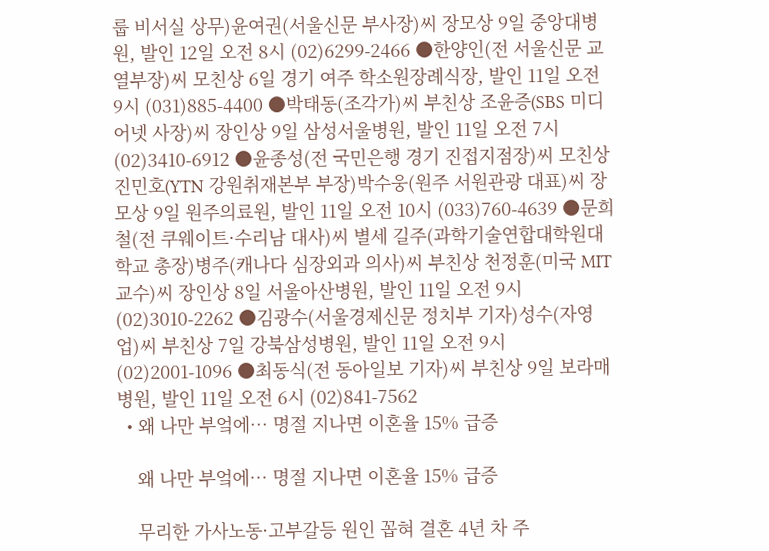룹 비서실 상무)윤여권(서울신문 부사장)씨 장모상 9일 중앙대병원, 발인 12일 오전 8시 (02)6299-2466 ●한양인(전 서울신문 교열부장)씨 모친상 6일 경기 여주 학소원장례식장, 발인 11일 오전 9시 (031)885-4400 ●박태동(조각가)씨 부친상 조윤증(SBS 미디어넷 사장)씨 장인상 9일 삼성서울병원, 발인 11일 오전 7시 (02)3410-6912 ●윤종성(전 국민은행 경기 진접지점장)씨 모친상 진민호(YTN 강원취재본부 부장)박수웅(원주 서원관광 대표)씨 장모상 9일 원주의료원, 발인 11일 오전 10시 (033)760-4639 ●문희철(전 쿠웨이트·수리남 대사)씨 별세 길주(과학기술연합대학원대학교 총장)병주(캐나다 심장외과 의사)씨 부친상 천정훈(미국 MIT 교수)씨 장인상 8일 서울아산병원, 발인 11일 오전 9시 (02)3010-2262 ●김광수(서울경제신문 정치부 기자)성수(자영업)씨 부친상 7일 강북삼성병원, 발인 11일 오전 9시 (02)2001-1096 ●최동식(전 동아일보 기자)씨 부친상 9일 보라매병원, 발인 11일 오전 6시 (02)841-7562
  • 왜 나만 부엌에… 명절 지나면 이혼율 15% 급증

    왜 나만 부엌에… 명절 지나면 이혼율 15% 급증

    무리한 가사노동·고부갈등 원인 꼽혀 결혼 4년 차 주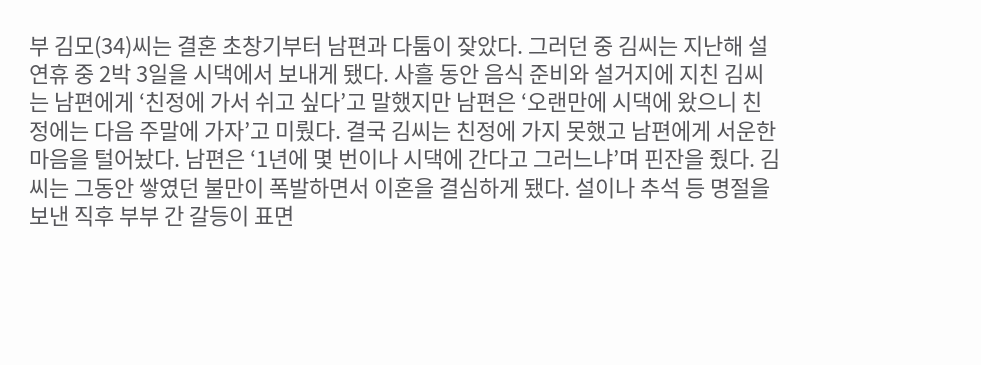부 김모(34)씨는 결혼 초창기부터 남편과 다툼이 잦았다. 그러던 중 김씨는 지난해 설 연휴 중 2박 3일을 시댁에서 보내게 됐다. 사흘 동안 음식 준비와 설거지에 지친 김씨는 남편에게 ‘친정에 가서 쉬고 싶다’고 말했지만 남편은 ‘오랜만에 시댁에 왔으니 친정에는 다음 주말에 가자’고 미뤘다. 결국 김씨는 친정에 가지 못했고 남편에게 서운한 마음을 털어놨다. 남편은 ‘1년에 몇 번이나 시댁에 간다고 그러느냐’며 핀잔을 줬다. 김씨는 그동안 쌓였던 불만이 폭발하면서 이혼을 결심하게 됐다. 설이나 추석 등 명절을 보낸 직후 부부 간 갈등이 표면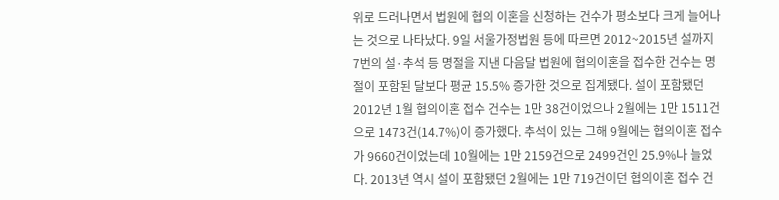위로 드러나면서 법원에 협의 이혼을 신청하는 건수가 평소보다 크게 늘어나는 것으로 나타났다. 9일 서울가정법원 등에 따르면 2012~2015년 설까지 7번의 설·추석 등 명절을 지낸 다음달 법원에 협의이혼을 접수한 건수는 명절이 포함된 달보다 평균 15.5% 증가한 것으로 집계됐다. 설이 포함됐던 2012년 1월 협의이혼 접수 건수는 1만 38건이었으나 2월에는 1만 1511건으로 1473건(14.7%)이 증가했다. 추석이 있는 그해 9월에는 협의이혼 접수가 9660건이었는데 10월에는 1만 2159건으로 2499건인 25.9%나 늘었다. 2013년 역시 설이 포함됐던 2월에는 1만 719건이던 협의이혼 접수 건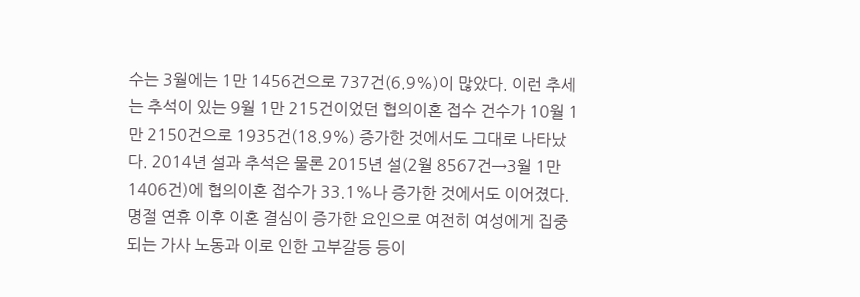수는 3월에는 1만 1456건으로 737건(6.9%)이 많았다. 이런 추세는 추석이 있는 9월 1만 215건이었던 협의이혼 접수 건수가 10월 1만 2150건으로 1935건(18.9%) 증가한 것에서도 그대로 나타났다. 2014년 설과 추석은 물론 2015년 설(2월 8567건→3월 1만 1406건)에 협의이혼 접수가 33.1%나 증가한 것에서도 이어졌다. 명절 연휴 이후 이혼 결심이 증가한 요인으로 여전히 여성에게 집중되는 가사 노동과 이로 인한 고부갈등 등이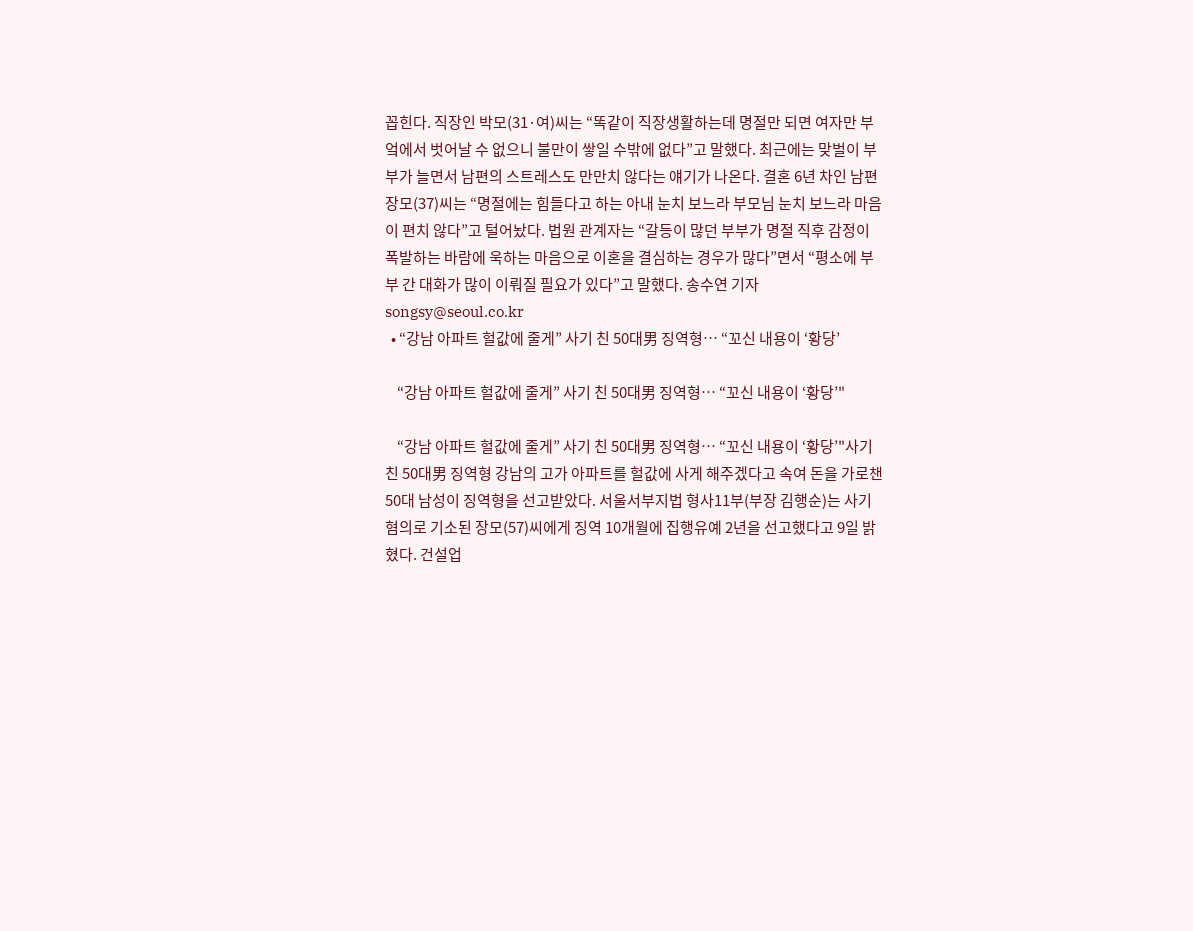꼽힌다. 직장인 박모(31·여)씨는 “똑같이 직장생활하는데 명절만 되면 여자만 부엌에서 벗어날 수 없으니 불만이 쌓일 수밖에 없다”고 말했다. 최근에는 맞벌이 부부가 늘면서 남편의 스트레스도 만만치 않다는 얘기가 나온다. 결혼 6년 차인 남편 장모(37)씨는 “명절에는 힘들다고 하는 아내 눈치 보느라 부모님 눈치 보느라 마음이 편치 않다”고 털어놨다. 법원 관계자는 “갈등이 많던 부부가 명절 직후 감정이 폭발하는 바람에 욱하는 마음으로 이혼을 결심하는 경우가 많다”면서 “평소에 부부 간 대화가 많이 이뤄질 필요가 있다”고 말했다. 송수연 기자 songsy@seoul.co.kr
  • “강남 아파트 헐값에 줄게” 사기 친 50대男 징역형… “꼬신 내용이 ‘황당’

    “강남 아파트 헐값에 줄게” 사기 친 50대男 징역형… “꼬신 내용이 ‘황당’"

    “강남 아파트 헐값에 줄게” 사기 친 50대男 징역형… “꼬신 내용이 ‘황당’"사기 친 50대男 징역형 강남의 고가 아파트를 헐값에 사게 해주겠다고 속여 돈을 가로챈 50대 남성이 징역형을 선고받았다. 서울서부지법 형사11부(부장 김행순)는 사기 혐의로 기소된 장모(57)씨에게 징역 10개월에 집행유예 2년을 선고했다고 9일 밝혔다. 건설업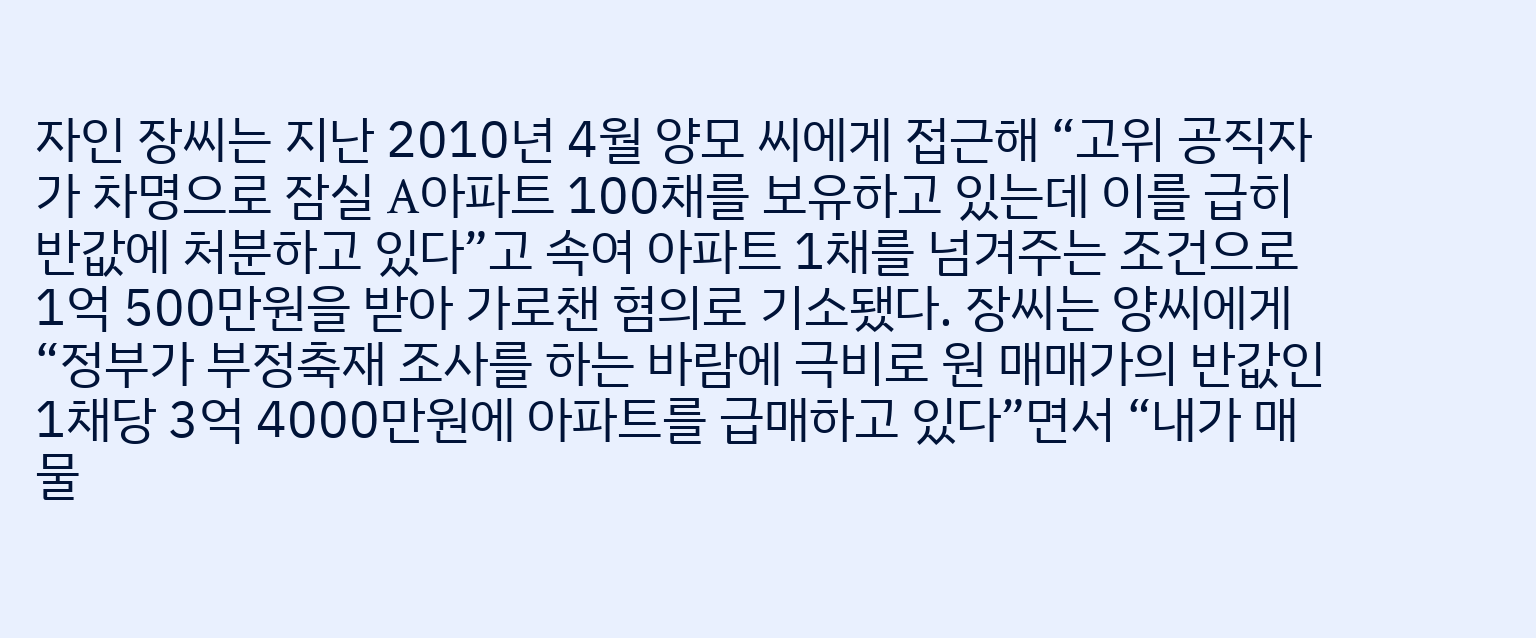자인 장씨는 지난 2010년 4월 양모 씨에게 접근해 “고위 공직자가 차명으로 잠실 A아파트 100채를 보유하고 있는데 이를 급히 반값에 처분하고 있다”고 속여 아파트 1채를 넘겨주는 조건으로 1억 500만원을 받아 가로챈 혐의로 기소됐다. 장씨는 양씨에게 “정부가 부정축재 조사를 하는 바람에 극비로 원 매매가의 반값인 1채당 3억 4000만원에 아파트를 급매하고 있다”면서 “내가 매물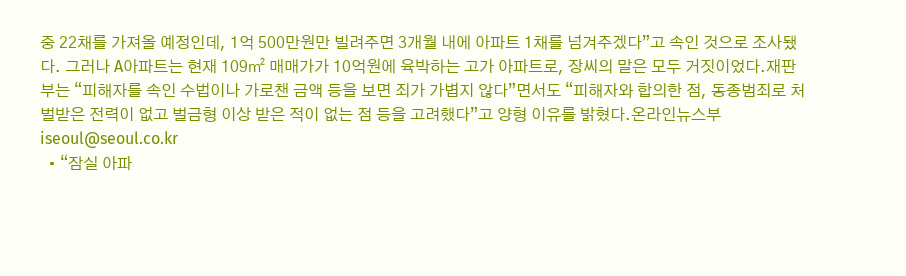중 22채를 가져올 예정인데, 1억 500만원만 빌려주면 3개월 내에 아파트 1채를 넘겨주겠다”고 속인 것으로 조사됐다. 그러나 A아파트는 현재 109㎡ 매매가가 10억원에 육박하는 고가 아파트로, 장씨의 말은 모두 거짓이었다.재판부는 “피해자를 속인 수법이나 가로챈 금액 등을 보면 죄가 가볍지 않다”면서도 “피해자와 합의한 점, 동종범죄로 처벌받은 전력이 없고 벌금형 이상 받은 적이 없는 점 등을 고려했다”고 양형 이유를 밝혔다.온라인뉴스부 iseoul@seoul.co.kr
  • “잠실 아파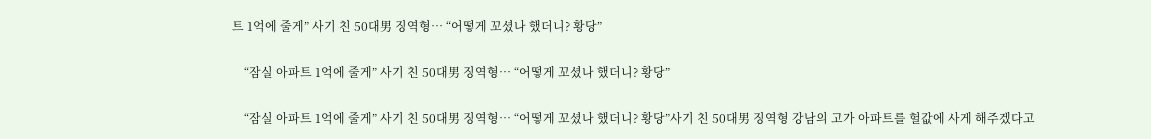트 1억에 줄게” 사기 친 50대男 징역형… “어떻게 꼬셨나 했더니? 황당”

    “잠실 아파트 1억에 줄게” 사기 친 50대男 징역형… “어떻게 꼬셨나 했더니? 황당”

    “잠실 아파트 1억에 줄게” 사기 친 50대男 징역형… “어떻게 꼬셨나 했더니? 황당”사기 친 50대男 징역형 강남의 고가 아파트를 헐값에 사게 해주겠다고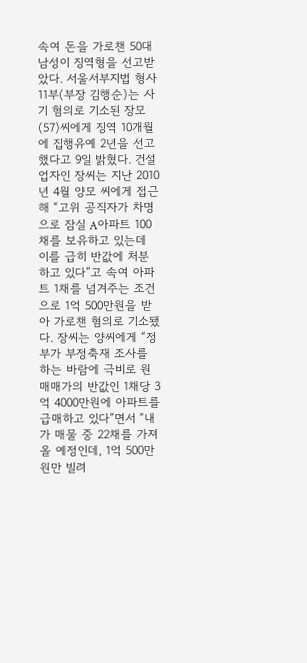속여 돈을 가로챈 50대 남성이 징역형을 선고받았다. 서울서부지법 형사11부(부장 김행순)는 사기 혐의로 기소된 장모(57)씨에게 징역 10개월에 집행유예 2년을 선고했다고 9일 밝혔다. 건설업자인 장씨는 지난 2010년 4월 양모 씨에게 접근해 “고위 공직자가 차명으로 잠실 A아파트 100채를 보유하고 있는데 이를 급히 반값에 처분하고 있다”고 속여 아파트 1채를 넘겨주는 조건으로 1억 500만원을 받아 가로챈 혐의로 기소됐다. 장씨는 양씨에게 “정부가 부정축재 조사를 하는 바람에 극비로 원 매매가의 반값인 1채당 3억 4000만원에 아파트를 급매하고 있다”면서 “내가 매물 중 22채를 가져올 예정인데, 1억 500만원만 빌려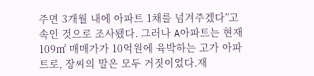주면 3개월 내에 아파트 1채를 넘겨주겠다”고 속인 것으로 조사됐다. 그러나 A아파트는 현재 109㎡ 매매가가 10억원에 육박하는 고가 아파트로, 장씨의 말은 모두 거짓이었다.재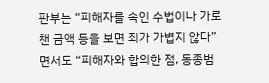판부는 “피해자를 속인 수법이나 가로챈 금액 등을 보면 죄가 가볍지 않다”면서도 “피해자와 합의한 점, 동종범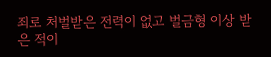죄로 처벌받은 전력이 없고 벌금형 이상 받은 적이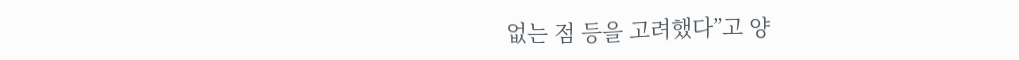없는 점 등을 고려했다”고 양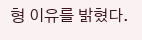형 이유를 밝혔다.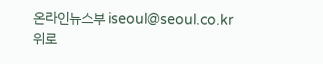온라인뉴스부 iseoul@seoul.co.kr
위로